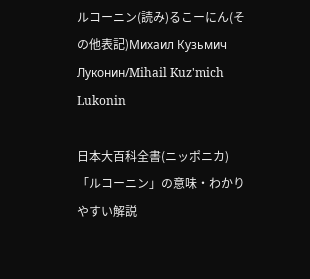ルコーニン(読み)るこーにん(その他表記)Михаил Кузьмич Луконин/Mihail Kuz'mich Lukonin

日本大百科全書(ニッポニカ) 「ルコーニン」の意味・わかりやすい解説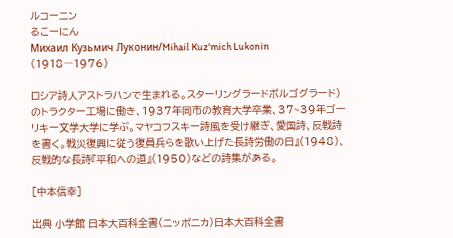ルコーニン
るこーにん
Михаил Кузьмич Луконин/Mihail Kuz'mich Lukonin
(1918―1976)

ロシア詩人アストラハンで生まれる。スターリングラードボルゴグラード)のトラクター工場に働き、1937年同市の教育大学卒業、37~39年ゴーリキー文学大学に学ぶ。マヤコフスキー詩風を受け継ぎ、愛国詩、反戦詩を書く。戦災復興に従う復員兵らを歌い上げた長詩労働の日』(1948)、反戦的な長詩『平和への道』(1950)などの詩集がある。

[中本信幸]

出典 小学館 日本大百科全書(ニッポニカ)日本大百科全書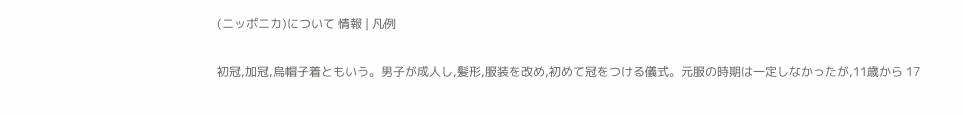(ニッポニカ)について 情報 | 凡例

初冠,加冠,烏帽子着ともいう。男子が成人し,髪形,服装を改め,初めて冠をつける儀式。元服の時期は一定しなかったが,11歳から 17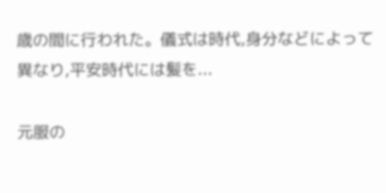歳の間に行われた。儀式は時代,身分などによって異なり,平安時代には髪を...

元服の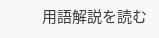用語解説を読む